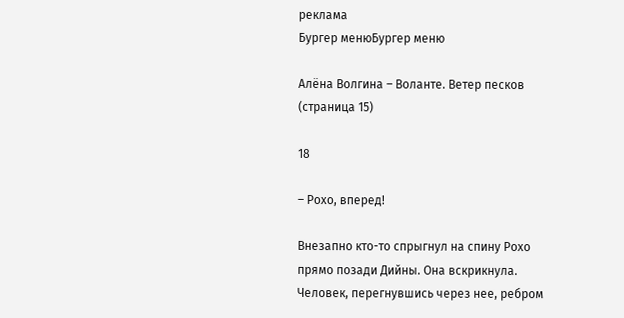реклама
Бургер менюБургер меню

Алёна Волгина – Воланте. Ветер песков (страница 15)

18

– Рохо, вперед!

Внезапно кто-то спрыгнул на спину Рохо прямо позади Дийны. Она вскрикнула. Человек, перегнувшись через нее, ребром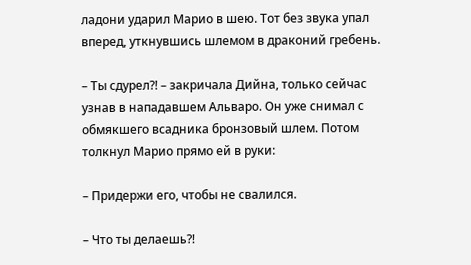ладони ударил Марио в шею. Тот без звука упал вперед, уткнувшись шлемом в драконий гребень.

– Ты сдурел?! – закричала Дийна, только сейчас узнав в нападавшем Альваро. Он уже снимал с обмякшего всадника бронзовый шлем. Потом толкнул Марио прямо ей в руки:

– Придержи его, чтобы не свалился.

– Что ты делаешь?!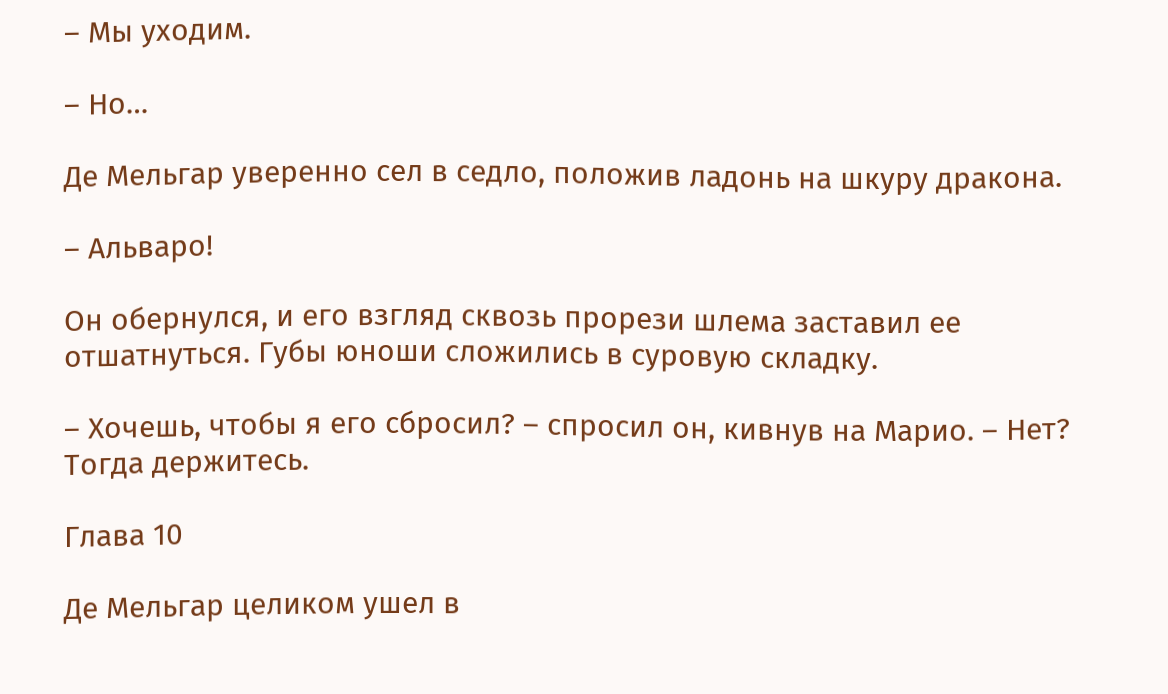– Мы уходим.

– Но…

Де Мельгар уверенно сел в седло, положив ладонь на шкуру дракона.

– Альваро!

Он обернулся, и его взгляд сквозь прорези шлема заставил ее отшатнуться. Губы юноши сложились в суровую складку.

– Хочешь, чтобы я его сбросил? – спросил он, кивнув на Марио. – Нет? Тогда держитесь.

Глава 10

Де Мельгар целиком ушел в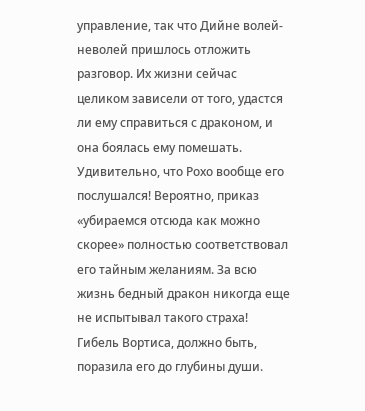управление, так что Дийне волей-неволей пришлось отложить разговор. Их жизни сейчас целиком зависели от того, удастся ли ему справиться с драконом, и она боялась ему помешать. Удивительно, что Рохо вообще его послушался! Вероятно, приказ «убираемся отсюда как можно скорее» полностью соответствовал его тайным желаниям. За всю жизнь бедный дракон никогда еще не испытывал такого страха! Гибель Вортиса, должно быть, поразила его до глубины души.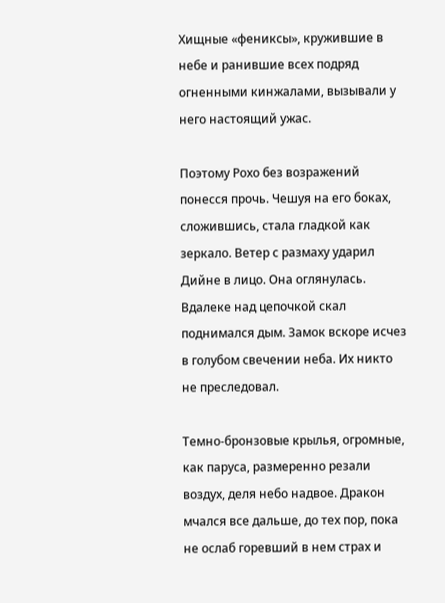Хищные «фениксы», кружившие в небе и ранившие всех подряд огненными кинжалами, вызывали у него настоящий ужас.

Поэтому Рохо без возражений понесся прочь. Чешуя на его боках, сложившись, стала гладкой как зеркало. Ветер с размаху ударил Дийне в лицо. Она оглянулась. Вдалеке над цепочкой скал поднимался дым. Замок вскоре исчез в голубом свечении неба. Их никто не преследовал.

Темно-бронзовые крылья, огромные, как паруса, размеренно резали воздух, деля небо надвое. Дракон мчался все дальше, до тех пор, пока не ослаб горевший в нем страх и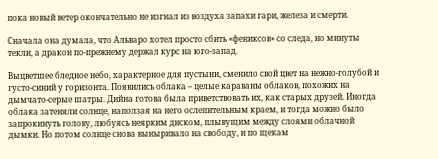пока новый ветер окончательно не изгнал из воздуха запахи гари, железа и смерти.

Сначала она думала, что Альваро хотел просто сбить «фениксов» со следа, но минуты текли, а дракон по-прежнему держал курс на юго-запад.

Выцветшее бледное небо, характерное для пустыни, сменило свой цвет на нежно-голубой и густо-синий у горизонта. Появились облака – целые караваны облаков, похожих на дымчато-серые шатры. Дийна готова была приветствовать их, как старых друзей. Иногда облака затеняли солнце, наползая на него ослепительным краем, и тогда можно было запрокинуть голову, любуясь неярким диском, плывущим между слоями облачной дымки. Но потом солнце снова выныривало на свободу, и по щекам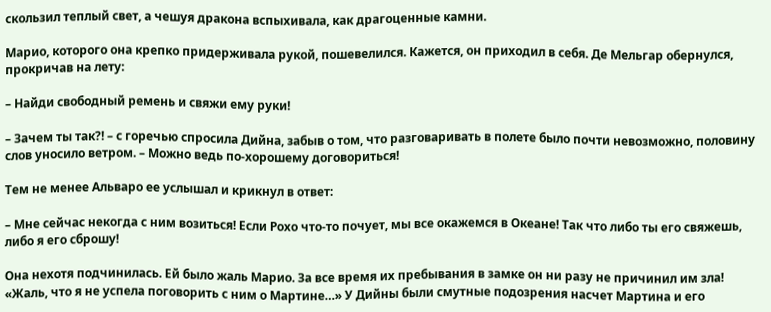скользил теплый свет, а чешуя дракона вспыхивала, как драгоценные камни.

Марио, которого она крепко придерживала рукой, пошевелился. Кажется, он приходил в себя. Де Мельгар обернулся, прокричав на лету:

– Найди свободный ремень и свяжи ему руки!

– Зачем ты так?! – с горечью спросила Дийна, забыв о том, что разговаривать в полете было почти невозможно, половину слов уносило ветром. – Можно ведь по-хорошему договориться!

Тем не менее Альваро ее услышал и крикнул в ответ:

– Мне сейчас некогда с ним возиться! Если Рохо что-то почует, мы все окажемся в Океане! Так что либо ты его свяжешь, либо я его сброшу!

Она нехотя подчинилась. Ей было жаль Марио. За все время их пребывания в замке он ни разу не причинил им зла! «Жаль, что я не успела поговорить с ним о Мартине…» У Дийны были смутные подозрения насчет Мартина и его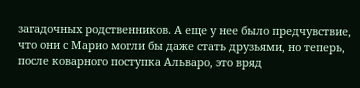загадочных родственников. А еще у нее было предчувствие, что они с Марио могли бы даже стать друзьями, но теперь, после коварного поступка Альваро, это вряд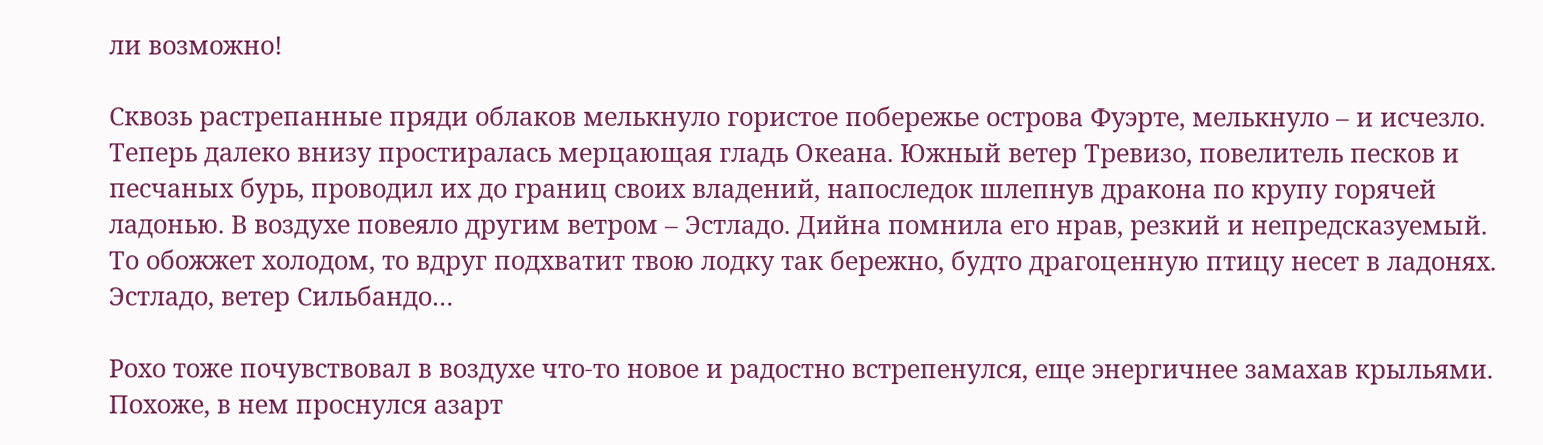ли возможно!

Сквозь растрепанные пряди облаков мелькнуло гористое побережье острова Фуэрте, мелькнуло – и исчезло. Теперь далеко внизу простиралась мерцающая гладь Океана. Южный ветер Тревизо, повелитель песков и песчаных бурь, проводил их до границ своих владений, напоследок шлепнув дракона по крупу горячей ладонью. В воздухе повеяло другим ветром – Эстладо. Дийна помнила его нрав, резкий и непредсказуемый. То обожжет холодом, то вдруг подхватит твою лодку так бережно, будто драгоценную птицу несет в ладонях. Эстладо, ветер Сильбандо…

Рохо тоже почувствовал в воздухе что-то новое и радостно встрепенулся, еще энергичнее замахав крыльями. Похоже, в нем проснулся азарт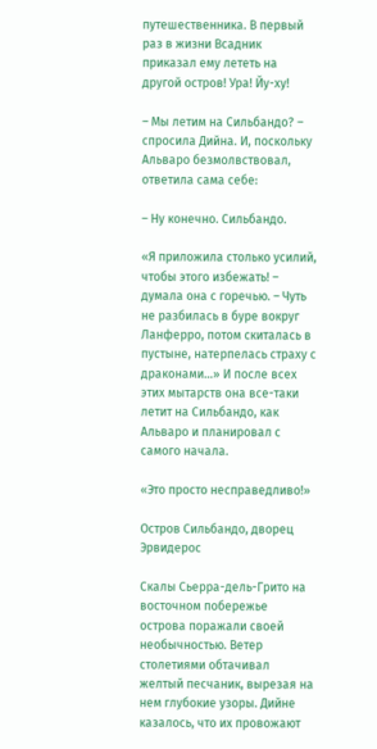путешественника. В первый раз в жизни Всадник приказал ему лететь на другой остров! Ура! Йу-ху!

– Мы летим на Сильбандо? – спросила Дийна. И, поскольку Альваро безмолвствовал, ответила сама себе:

– Ну конечно. Сильбандо.

«Я приложила столько усилий, чтобы этого избежать! – думала она с горечью. – Чуть не разбилась в буре вокруг Ланферро, потом скиталась в пустыне, натерпелась страху с драконами…» И после всех этих мытарств она все-таки летит на Сильбандо, как Альваро и планировал с самого начала.

«Это просто несправедливо!»

Остров Сильбандо, дворец Эрвидерос

Скалы Сьерра-дель-Грито на восточном побережье острова поражали своей необычностью. Ветер столетиями обтачивал желтый песчаник, вырезая на нем глубокие узоры. Дийне казалось, что их провожают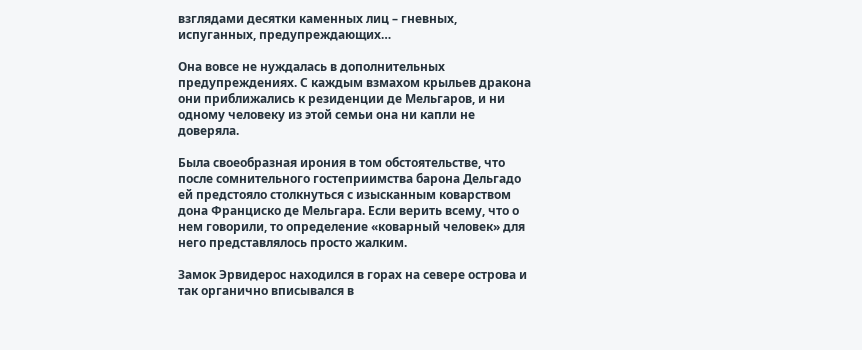взглядами десятки каменных лиц – гневных, испуганных, предупреждающих…

Она вовсе не нуждалась в дополнительных предупреждениях. С каждым взмахом крыльев дракона они приближались к резиденции де Мельгаров, и ни одному человеку из этой семьи она ни капли не доверяла.

Была своеобразная ирония в том обстоятельстве, что после сомнительного гостеприимства барона Дельгадо ей предстояло столкнуться с изысканным коварством дона Франциско де Мельгара. Если верить всему, что о нем говорили, то определение «коварный человек» для него представлялось просто жалким.

Замок Эрвидерос находился в горах на севере острова и так органично вписывался в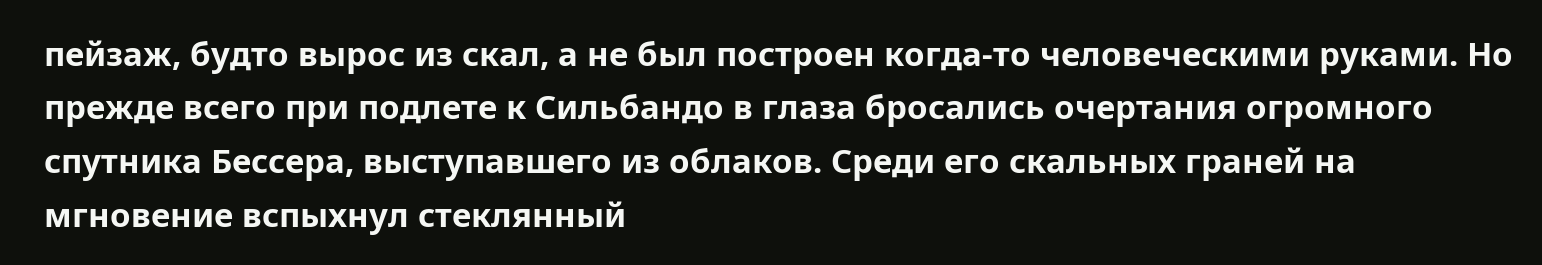пейзаж, будто вырос из скал, а не был построен когда-то человеческими руками. Но прежде всего при подлете к Сильбандо в глаза бросались очертания огромного спутника Бессера, выступавшего из облаков. Среди его скальных граней на мгновение вспыхнул стеклянный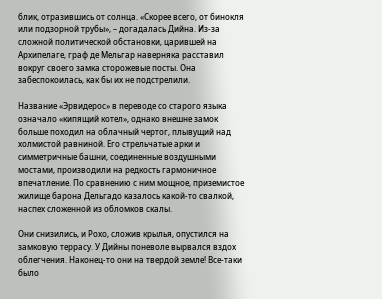блик, отразившись от солнца. «Скорее всего, от бинокля или подзорной трубы», – догадалась Дийна. Из-за сложной политической обстановки, царившей на Архипелаге, граф де Мельгар наверняка расставил вокруг своего замка сторожевые посты. Она забеспокоилась, как бы их не подстрелили.

Название «Эрвидерос» в переводе со старого языка означало «кипящий котел», однако внешне замок больше походил на облачный чертог, плывущий над холмистой равниной. Его стрельчатые арки и симметричные башни, соединенные воздушными мостами, производили на редкость гармоничное впечатление. По сравнению с ним мощное, приземистое жилище барона Дельгадо казалось какой-то свалкой, наспех сложенной из обломков скалы.

Они снизились, и Рохо, сложив крылья, опустился на замковую террасу. У Дийны поневоле вырвался вздох облегчения. Наконец-то они на твердой земле! Все-таки было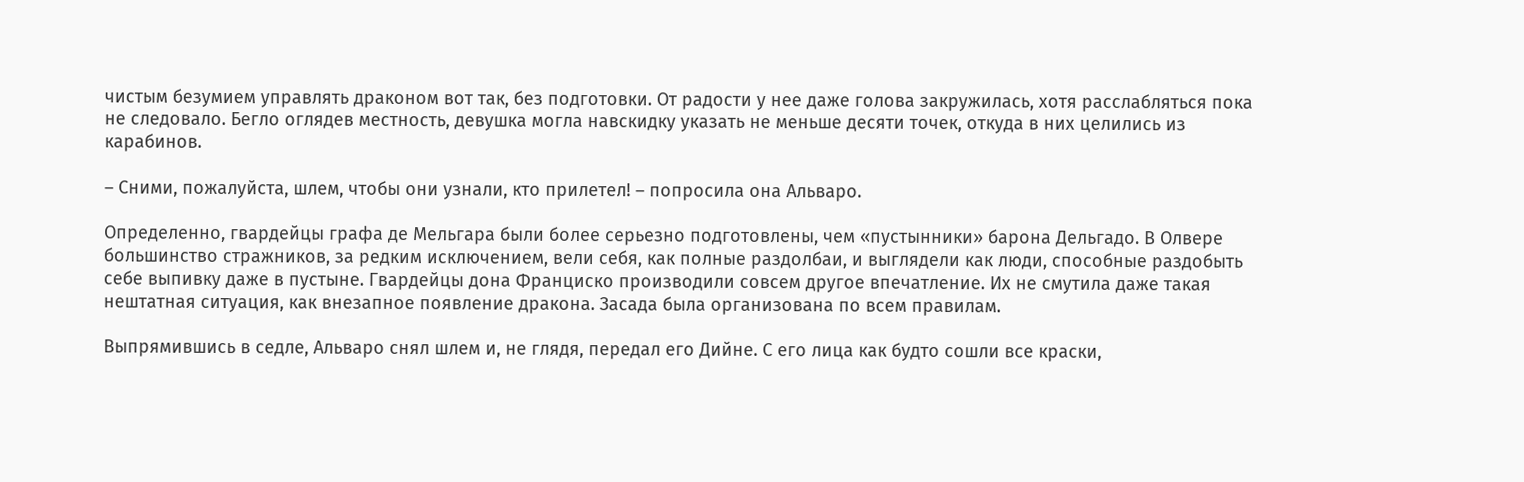чистым безумием управлять драконом вот так, без подготовки. От радости у нее даже голова закружилась, хотя расслабляться пока не следовало. Бегло оглядев местность, девушка могла навскидку указать не меньше десяти точек, откуда в них целились из карабинов.

– Сними, пожалуйста, шлем, чтобы они узнали, кто прилетел! – попросила она Альваро.

Определенно, гвардейцы графа де Мельгара были более серьезно подготовлены, чем «пустынники» барона Дельгадо. В Олвере большинство стражников, за редким исключением, вели себя, как полные раздолбаи, и выглядели как люди, способные раздобыть себе выпивку даже в пустыне. Гвардейцы дона Франциско производили совсем другое впечатление. Их не смутила даже такая нештатная ситуация, как внезапное появление дракона. Засада была организована по всем правилам.

Выпрямившись в седле, Альваро снял шлем и, не глядя, передал его Дийне. С его лица как будто сошли все краски,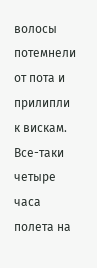волосы потемнели от пота и прилипли к вискам. Все-таки четыре часа полета на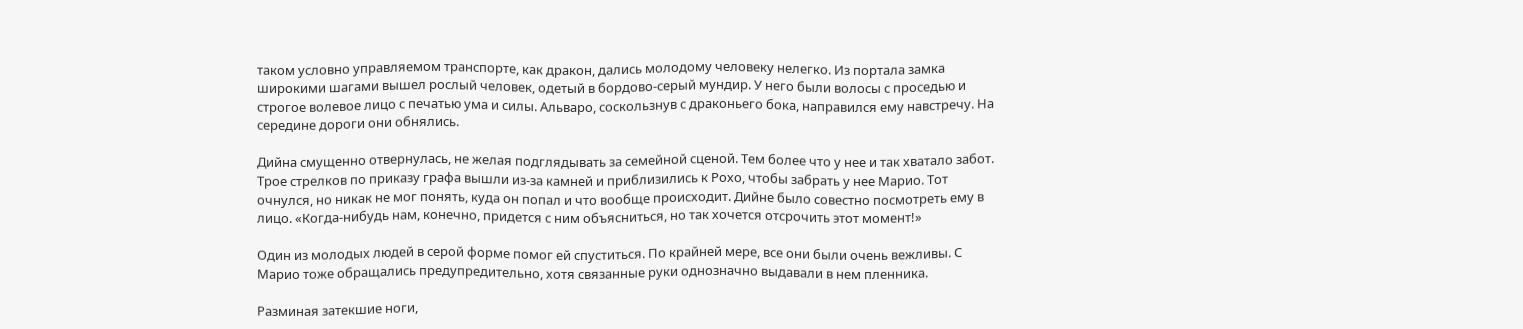таком условно управляемом транспорте, как дракон, дались молодому человеку нелегко. Из портала замка широкими шагами вышел рослый человек, одетый в бордово-серый мундир. У него были волосы с проседью и строгое волевое лицо с печатью ума и силы. Альваро, соскользнув с драконьего бока, направился ему навстречу. На середине дороги они обнялись.

Дийна смущенно отвернулась, не желая подглядывать за семейной сценой. Тем более что у нее и так хватало забот. Трое стрелков по приказу графа вышли из-за камней и приблизились к Рохо, чтобы забрать у нее Марио. Тот очнулся, но никак не мог понять, куда он попал и что вообще происходит. Дийне было совестно посмотреть ему в лицо. «Когда-нибудь нам, конечно, придется с ним объясниться, но так хочется отсрочить этот момент!»

Один из молодых людей в серой форме помог ей спуститься. По крайней мере, все они были очень вежливы. С Марио тоже обращались предупредительно, хотя связанные руки однозначно выдавали в нем пленника.

Разминая затекшие ноги,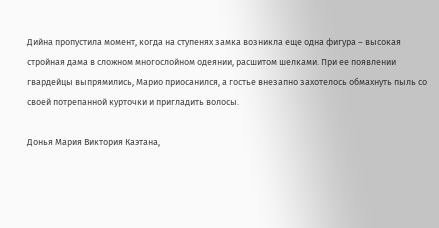Дийна пропустила момент, когда на ступенях замка возникла еще одна фигура – высокая стройная дама в сложном многослойном одеянии, расшитом шелками. При ее появлении гвардейцы выпрямились, Марио приосанился, а гостье внезапно захотелось обмахнуть пыль со своей потрепанной курточки и пригладить волосы.

Донья Мария Виктория Каэтана,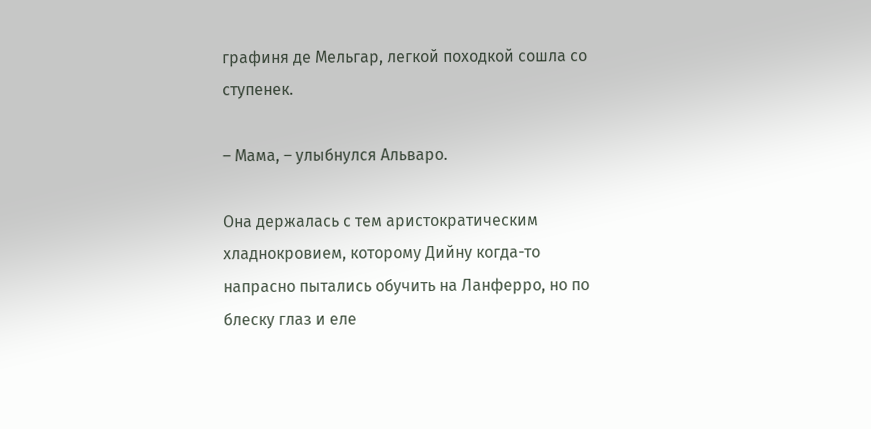графиня де Мельгар, легкой походкой сошла со ступенек.

– Мама, – улыбнулся Альваро.

Она держалась с тем аристократическим хладнокровием, которому Дийну когда-то напрасно пытались обучить на Ланферро, но по блеску глаз и еле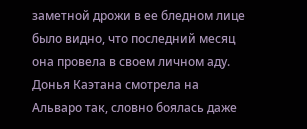заметной дрожи в ее бледном лице было видно, что последний месяц она провела в своем личном аду. Донья Каэтана смотрела на Альваро так, словно боялась даже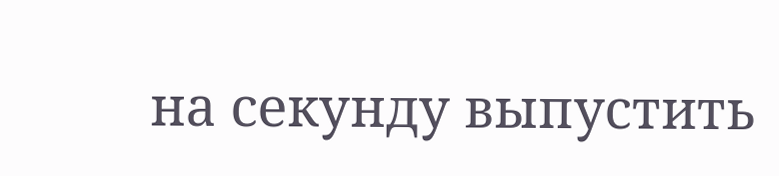на секунду выпустить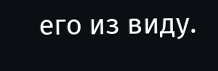его из виду.